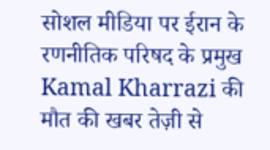सोशल मीडिया पर ईरान के रणनीतिक परिषद के प्रमुख Kamal Kharrazi की मौत की खबर तेज़ी से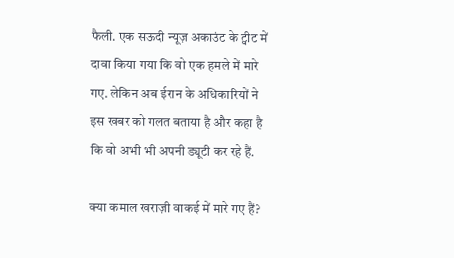फैली. एक सऊदी न्यूज़ अकाउंट के ट्वीट में दावा किया गया कि वो एक हमले में मारे गए. लेकिन अब ईरान के अधिकारियों ने इस खबर को गलत बताया है और कहा है कि वो अभी भी अपनी ड्यूटी कर रहे हैं.

क्या कमाल खराज़ी वाकई में मारे गए हैं?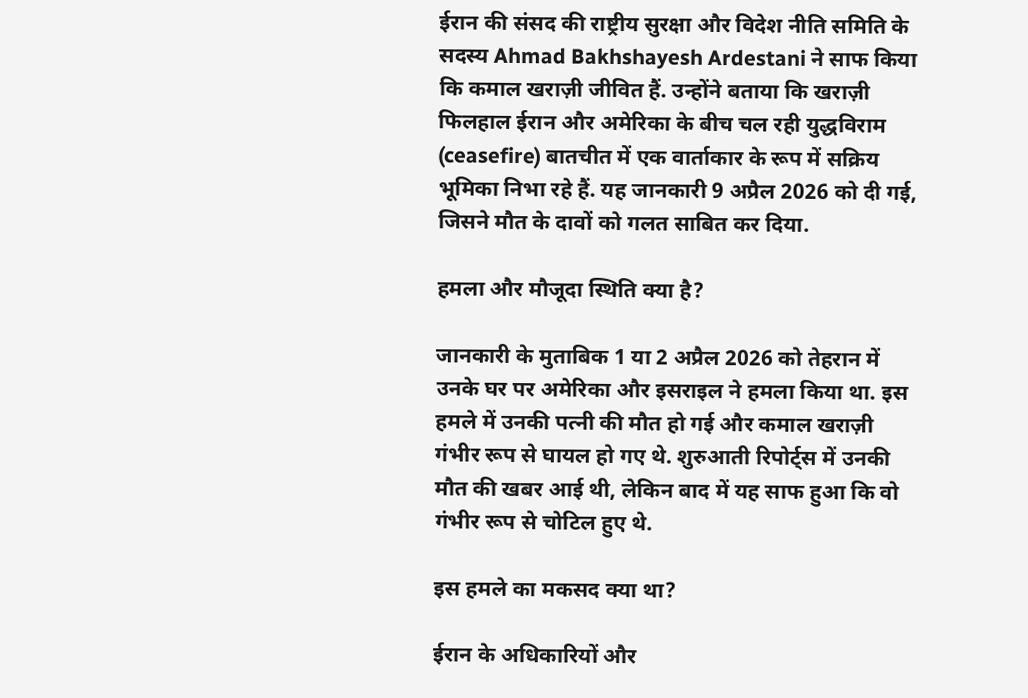ईरान की संसद की राष्ट्रीय सुरक्षा और विदेश नीति समिति के सदस्य Ahmad Bakhshayesh Ardestani ने साफ किया कि कमाल खराज़ी जीवित हैं. उन्होंने बताया कि खराज़ी फिलहाल ईरान और अमेरिका के बीच चल रही युद्धविराम (ceasefire) बातचीत में एक वार्ताकार के रूप में सक्रिय भूमिका निभा रहे हैं. यह जानकारी 9 अप्रैल 2026 को दी गई, जिसने मौत के दावों को गलत साबित कर दिया.

हमला और मौजूदा स्थिति क्या है?

जानकारी के मुताबिक 1 या 2 अप्रैल 2026 को तेहरान में उनके घर पर अमेरिका और इसराइल ने हमला किया था. इस हमले में उनकी पत्नी की मौत हो गई और कमाल खराज़ी गंभीर रूप से घायल हो गए थे. शुरुआती रिपोर्ट्स में उनकी मौत की खबर आई थी, लेकिन बाद में यह साफ हुआ कि वो गंभीर रूप से चोटिल हुए थे.

इस हमले का मकसद क्या था?

ईरान के अधिकारियों और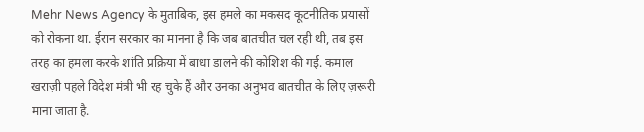Mehr News Agency के मुताबिक, इस हमले का मकसद कूटनीतिक प्रयासों को रोकना था. ईरान सरकार का मानना है कि जब बातचीत चल रही थी, तब इस तरह का हमला करके शांति प्रक्रिया में बाधा डालने की कोशिश की गई. कमाल खराज़ी पहले विदेश मंत्री भी रह चुके हैं और उनका अनुभव बातचीत के लिए ज़रूरी माना जाता है.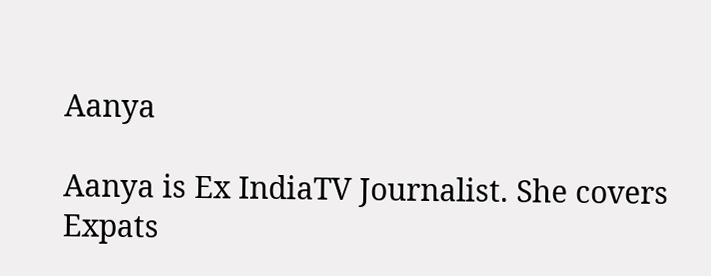Aanya

Aanya is Ex IndiaTV Journalist. She covers Expats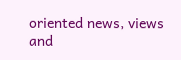oriented news, views and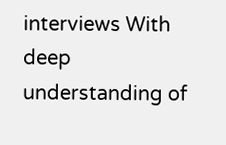interviews With deep understanding of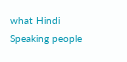what Hindi Speaking people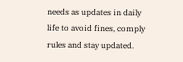needs as updates in daily life to avoid fines, comply rules and stay updated.